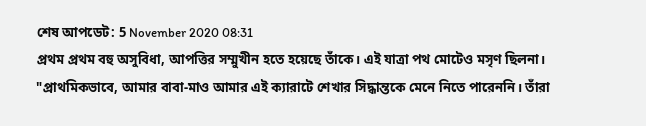শেষ আপডেট: 5 November 2020 08:31
প্রথম প্রথম বহু অসুবিধা, আপত্তির সম্মুখীন হতে হয়েছে তাঁকে। এই যাত্রা পথ মোটেও মসৃণ ছিলনা। "প্রাথমিকভাবে, আমার বাবা-মাও আমার এই ক্যারাটে শেখার সিদ্ধান্তকে মেনে নিতে পারেননি। তাঁরা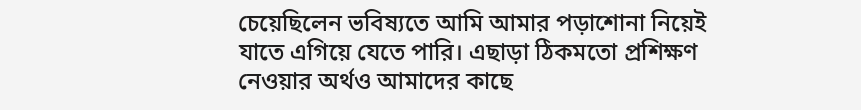চেয়েছিলেন ভবিষ্যতে আমি আমার পড়াশোনা নিয়েই যাতে এগিয়ে যেতে পারি। এছাড়া ঠিকমতো প্রশিক্ষণ নেওয়ার অর্থও আমাদের কাছে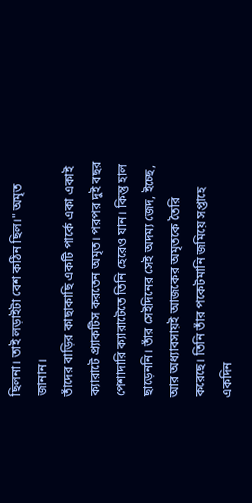ছিলনা। তাই লড়াইটা বেশ কঠিন ছিল।" অমৃত জানান।
তাঁদের বাড়ির কাছাকাছি একটি পার্কে একা একাই ক্যারাটে প্র্যাকটিস করতেন অমৃত। পরপর দুই বছর পেশাদারি ক্যারাটেতে তিনি হেরেও যান। কিন্তু হাল ছাড়েননি। তাঁর সেইদিনের সেই অদম্য জেদ, ইচ্ছে, আর অধ্যাবসায়ই আজকের অমৃতকে তৈরি করেছে। তিনি তাঁর পকেটমানি জমিয়ে সপ্তাহে একদিন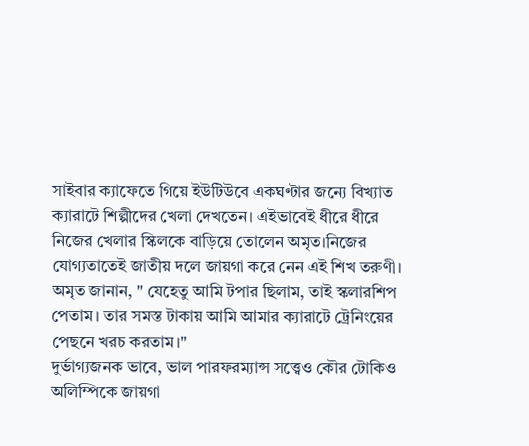সাইবার ক্যাফেতে গিয়ে ইউটিউবে একঘণ্টার জন্যে বিখ্যাত ক্যারাটে শিল্পীদের খেলা দেখতেন। এইভাবেই ধীরে ধীরে নিজের খেলার স্কিলকে বাড়িয়ে তোলেন অমৃত।নিজের যোগ্যতাতেই জাতীয় দলে জায়গা করে নেন এই শিখ তরুণী। অমৃত জানান, " যেহেতু আমি টপার ছিলাম, তাই স্কলারশিপ পেতাম। তার সমস্ত টাকায় আমি আমার ক্যারাটে ট্রেনিংয়ের পেছনে খরচ করতাম।"
দুর্ভাগ্যজনক ভাবে, ভাল পারফরম্যান্স সত্ত্বেও কৌর টোকিও অলিম্পিকে জায়গা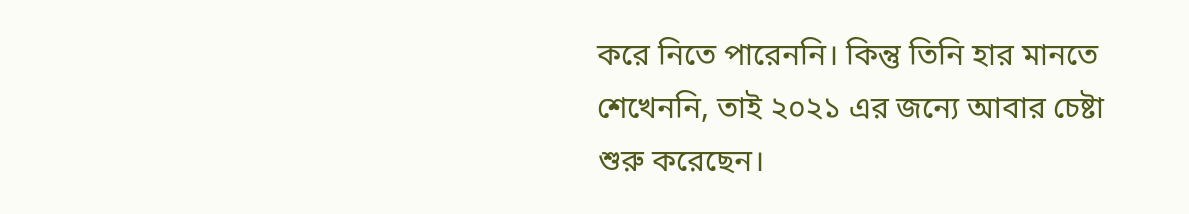করে নিতে পারেননি। কিন্তু তিনি হার মানতে শেখেননি, তাই ২০২১ এর জন্যে আবার চেষ্টা শুরু করেছেন।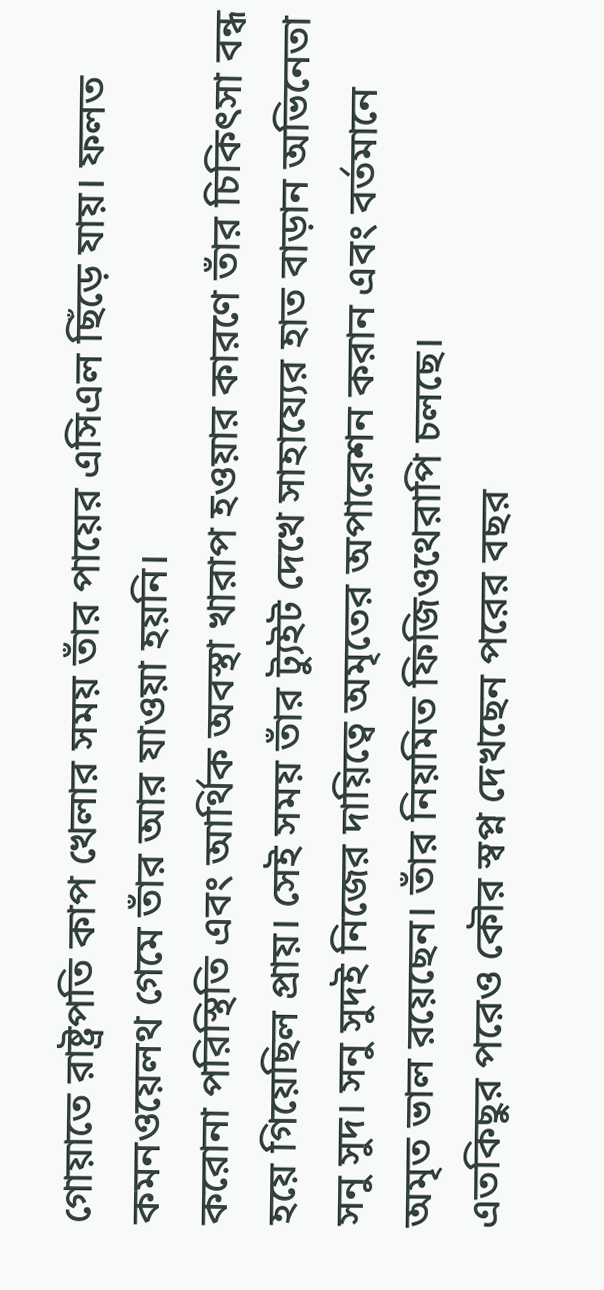গোয়াতে রাষ্ট্রপতি কাপ খেলার সময় তাঁর পায়ের এসিএল ছিঁড়ে যায়। ফলত কমনওয়েলথ গেমে তাঁর আর যাওয়া হয়নি।
করোনা পরিস্থিতি এবং আর্থিক অবস্থা খারাপ হওয়ার কারণে তাঁর চিকিৎসা বন্ধ হয়ে গিয়েছিল প্রায়। সেই সময় তাঁর ট্যুইট দেখে সাহায্যের হাত বাড়ান অভিনেতা সনু সুদ। সনু সুদই নিজের দায়িত্বে অমৃতের অপারেশন করান এবং বর্তমানে অমৃত ভাল রয়েছেন। তাঁর নিয়মিত ফিজিওথেরাপি চলছে।
এতকিছুর পরেও কৌর স্বপ্ন দেখছেন পরের বছর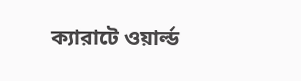ক্যারাটে ওয়ার্ল্ড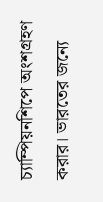চ্যাম্পিয়নশিপে অংশগ্রহণ করার। ভারতের জন্যে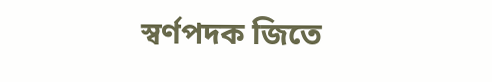স্বর্ণপদক জিতে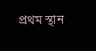প্রথম স্থান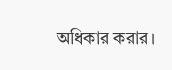অধিকার করার।